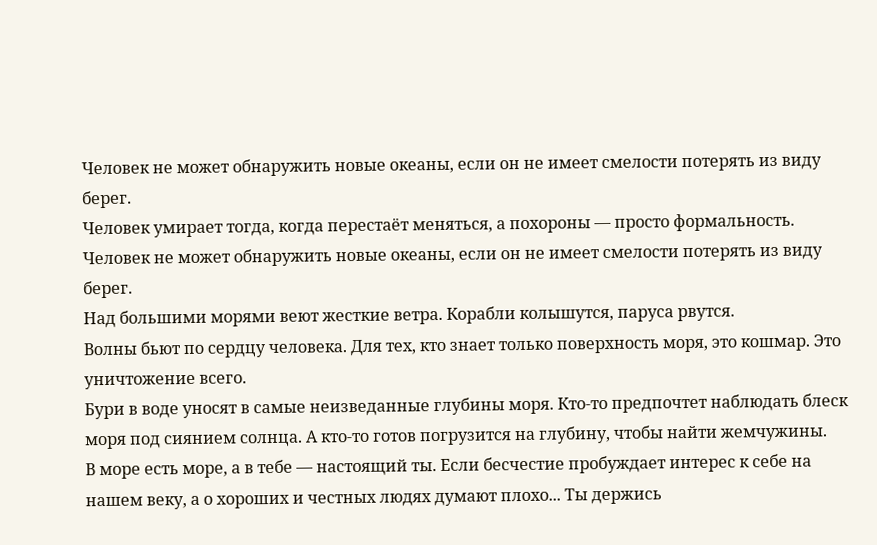Человек не может обнаружить новые океаны, если он не имеет смелости потерять из виду берег.
Человек умирает тогда, когда перестаёт меняться, а похороны — просто формальность.
Человек не может обнаружить новые океаны, если он не имеет смелости потерять из виду берег.
Над большими морями веют жесткие ветра. Корабли колышутся, паруса рвутся.
Волны бьют по сердцу человека. Для тех, кто знает только поверхность моря, это кошмар. Это уничтожение всего.
Бури в воде уносят в самые неизведанные глубины моря. Кто-то предпочтет наблюдать блеск моря под сиянием солнца. А кто-то готов погрузится на глубину, чтобы найти жемчужины.
В море есть море, а в тебе — настоящий ты. Если бесчестие пробуждает интерес к себе на нашем веку, а о хороших и честных людях думают плохо... Ты держись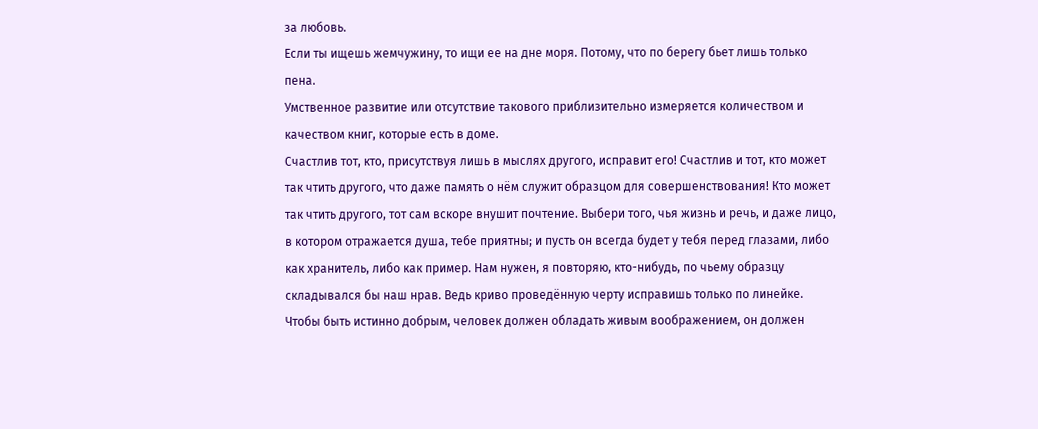за любовь.
Если ты ищешь жемчужину, то ищи ее на дне моря. Потому, что по берегу бьет лишь только пена.
Умственное развитие или отсутствие такового приблизительно измеряется количеством и качеством книг, которые есть в доме.
Счастлив тот, кто, присутствуя лишь в мыслях другого, исправит его! Счастлив и тот, кто может так чтить другого, что даже память о нём служит образцом для совершенствования! Кто может так чтить другого, тот сам вскоре внушит почтение. Выбери того, чья жизнь и речь, и даже лицо, в котором отражается душа, тебе приятны; и пусть он всегда будет у тебя перед глазами, либо как хранитель, либо как пример. Нам нужен, я повторяю, кто-нибудь, по чьему образцу складывался бы наш нрав. Ведь криво проведённую черту исправишь только по линейке.
Чтобы быть истинно добрым, человек должен обладать живым воображением, он должен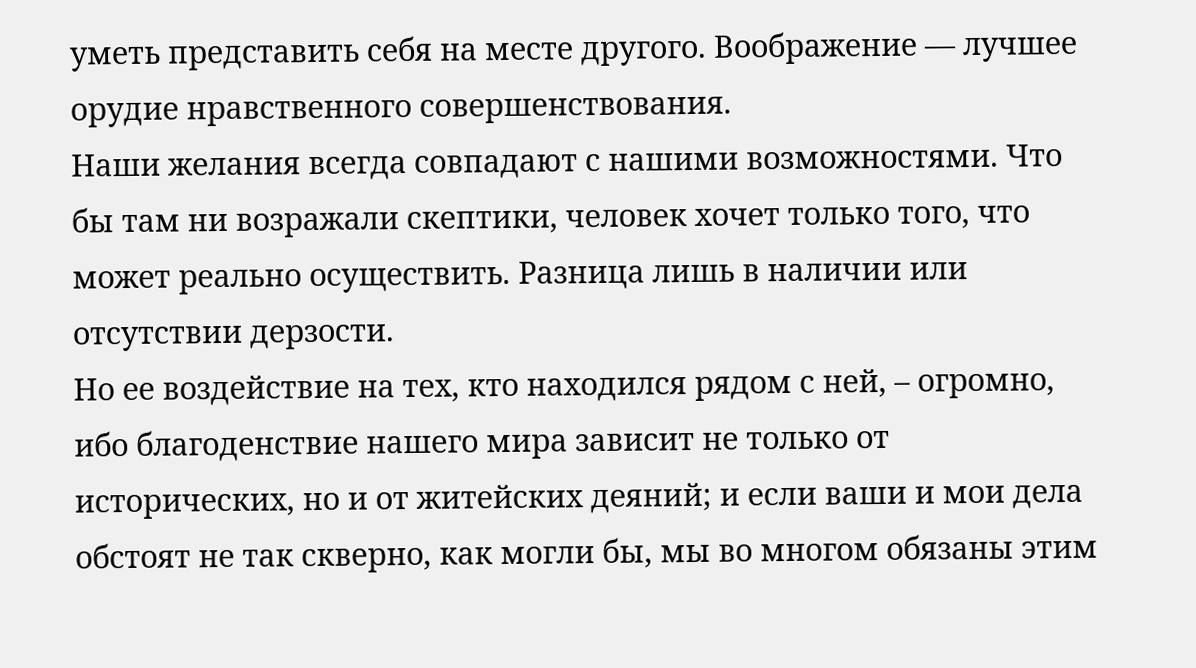уметь представить себя на месте другого. Воображение — лучшее орудие нравственного совершенствования.
Наши желания всегда совпадают с нашими возможностями. Что бы там ни возражали скептики, человек хочет только того, что может реально осуществить. Разница лишь в наличии или отсутствии дерзости.
Но ее воздействие на тех, кто находился рядом с ней, – огромно, ибо благоденствие нашего мира зависит не только от исторических, но и от житейских деяний; и если ваши и мои дела обстоят не так скверно, как могли бы, мы во многом обязаны этим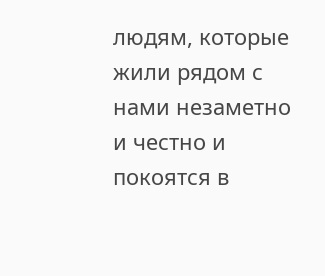людям, которые жили рядом с нами незаметно и честно и покоятся в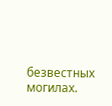безвестных могилах.